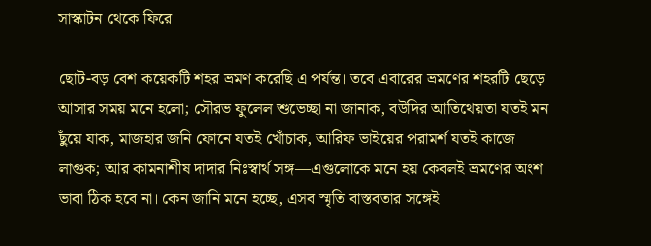সাস্কাটন থেকে ফিরে

ছোট-বড় বেশ কয়েকটি শহর ভ্রমণ করেছি এ পর্যন্ত। তবে এবারের ভ্রমণের শহরটি ছেড়ে আসার সময় মনে হলো; সৌরভ ফুলেল শুভেচ্ছা না জানাক, বউদির আতিথেয়তা যতই মন ছুঁয়ে যাক, মাজহার জনি ফোনে যতই খোঁচাক, আরিফ ভাইয়ের পরামর্শ যতই কাজে লাগুক; আর কামনাশীষ দাদার নিঃস্বার্থ সঙ্গ—এগুলোকে মনে হয় কেবলই ভ্রমণের অংশ ভাবা ঠিক হবে না। কেন জানি মনে হচ্ছে, এসব স্মৃতি বাস্তবতার সঙ্গেই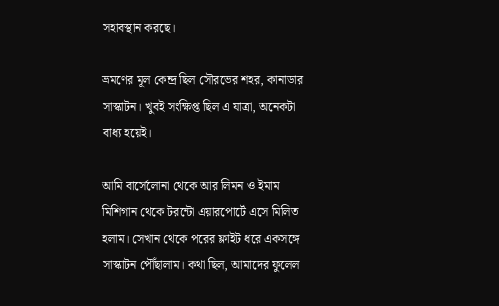সহাবস্থান করছে।

ভ্রমণের মূল কেন্দ্র ছিল সৌরভের শহর, কানাডার সাস্কাটন। খুবই সংক্ষিপ্ত ছিল এ যাত্রা, অনেকটা বাধ্য হয়েই।

আমি বার্সেলোনা থেকে আর লিমন ও ইমাম মিশিগান থেকে টরন্টো এয়ারপোর্টে এসে মিলিত হলাম। সেখান থেকে পরের ফ্লাইট ধরে একসঙ্গে সাস্কাটন পৌঁছালাম। কথা ছিল, আমাদের ফুলেল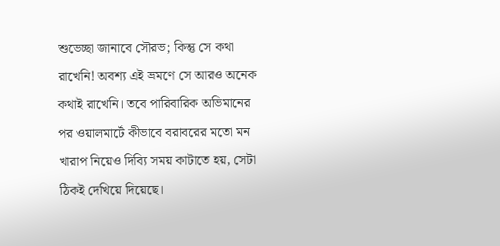শুভেচ্ছা জানাবে সৌরভ; কিন্তু সে কথা রাখেনি! অবশ্য এই ভ্রমণে সে আরও অনেক কথাই রাখেনি। তবে পারিবারিক অভিমানের পর ওয়ালমার্টে কীভাবে বরাবরের মতো মন খারাপ নিয়েও দিব্যি সময় কাটাতে হয়, সেটা ঠিকই দেখিয়ে দিয়েছে।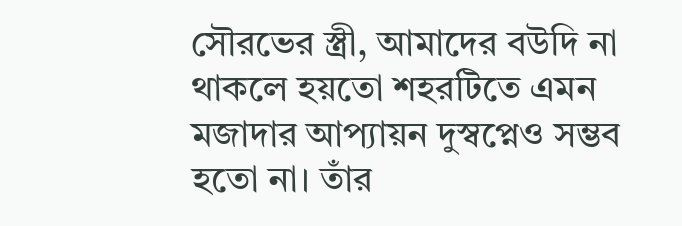সৌরভের স্ত্রী, আমাদের বউদি না থাকলে হয়তো শহরটিতে এমন মজাদার আপ্যায়ন দুস্বপ্নেও সম্ভব হতো না। তাঁর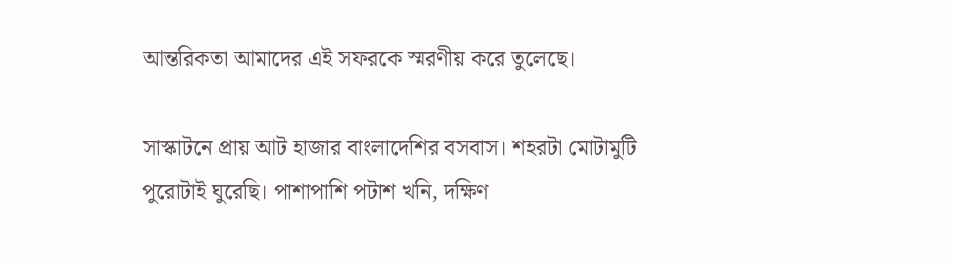আন্তরিকতা আমাদের এই সফরকে স্মরণীয় করে তুলেছে।

সাস্কাটনে প্রায় আট হাজার বাংলাদেশির বসবাস। শহরটা মোটামুটি পুরোটাই ঘুরেছি। পাশাপাশি পটাশ খনি, দক্ষিণ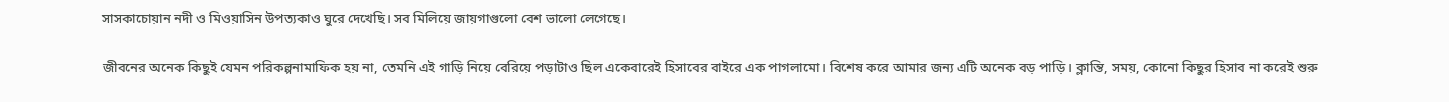সাসকাচোয়ান নদী ও মিওয়াসিন উপত্যকাও ঘুরে দেখেছি। সব মিলিয়ে জায়গাগুলো বেশ ভালো লেগেছে।

জীবনের অনেক কিছুই যেমন পরিকল্পনামাফিক হয় না, তেমনি এই গাড়ি নিয়ে বেরিয়ে পড়াটাও ছিল একেবারেই হিসাবের বাইরে এক পাগলামো। বিশেষ করে আমার জন্য এটি অনেক বড় পাড়ি। ক্লান্তি, সময়, কোনো কিছুর হিসাব না করেই শুরু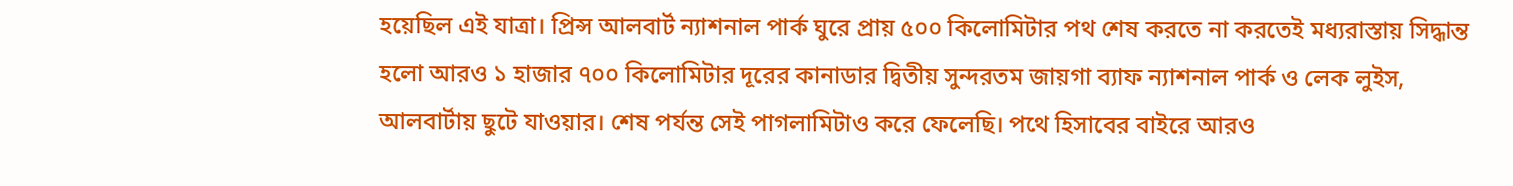হয়েছিল এই যাত্রা। প্রিন্স আলবার্ট ন্যাশনাল পার্ক ঘুরে প্রায় ৫০০ কিলোমিটার পথ শেষ করতে না করতেই মধ্যরাস্তায় সিদ্ধান্ত হলো আরও ১ হাজার ৭০০ কিলোমিটার দূরের কানাডার দ্বিতীয় সুন্দরতম জায়গা ব্যাফ ন্যাশনাল পার্ক ও লেক লুইস, আলবার্টায় ছুটে যাওয়ার। শেষ পর্যন্ত সেই পাগলামিটাও করে ফেলেছি। পথে হিসাবের বাইরে আরও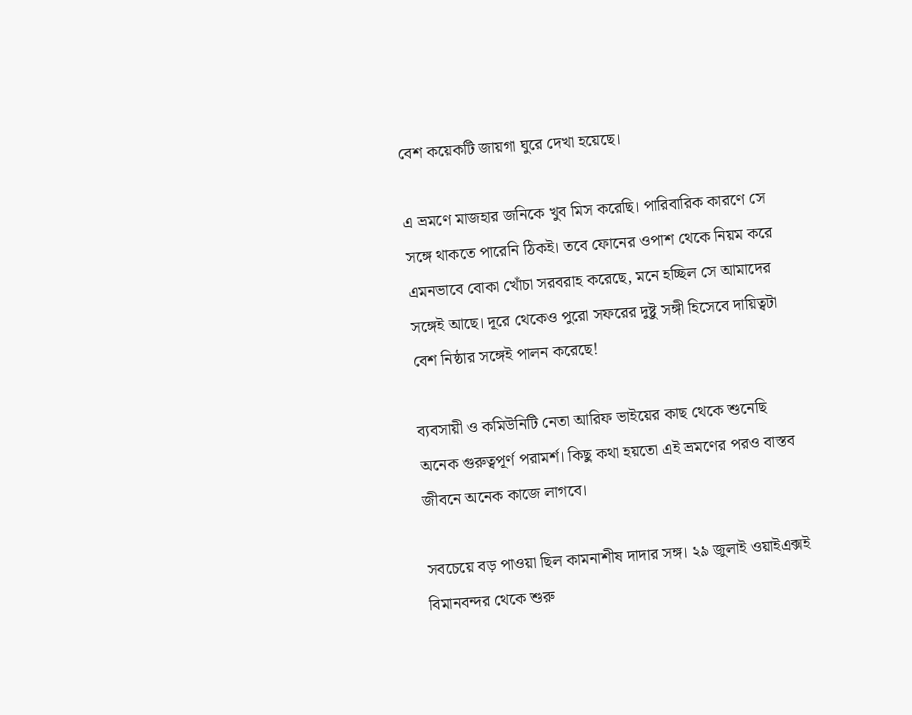বেশ কয়েকটি জায়গা ঘুরে দেখা হয়েছে।

এ ভ্রমণে মাজহার জনিকে খুব মিস করেছি। পারিবারিক কারণে সে সঙ্গে থাকতে পারেনি ঠিকই। তবে ফোনের ওপাশ থেকে নিয়ম করে এমনভাবে বোকা খোঁচা সরবরাহ করেছে, মনে হচ্ছিল সে আমাদের সঙ্গেই আছে। দূরে থেকেও পুরো সফরের দুষ্টু সঙ্গী হিসেবে দায়িত্বটা বেশ নিষ্ঠার সঙ্গেই পালন করেছে!

ব্যবসায়ী ও কমিউনিটি নেতা আরিফ ভাইয়ের কাছ থেকে শুনেছি অনেক গুরুত্বপূর্ণ পরামর্শ। কিছু কথা হয়তো এই ভ্রমণের পরও বাস্তব জীবনে অনেক কাজে লাগবে।

সবচেয়ে বড় পাওয়া ছিল কামনাশীষ দাদার সঙ্গ। ২৯ জুলাই ওয়াইএক্সই বিমানবন্দর থেকে শুরু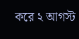করে ২ আগস্ট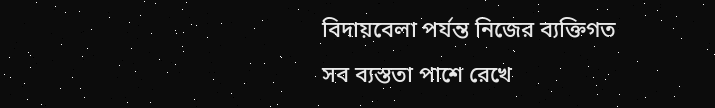বিদায়বেলা পর্যন্ত নিজের ব্যক্তিগত সব ব্যস্ততা পাশে রেখে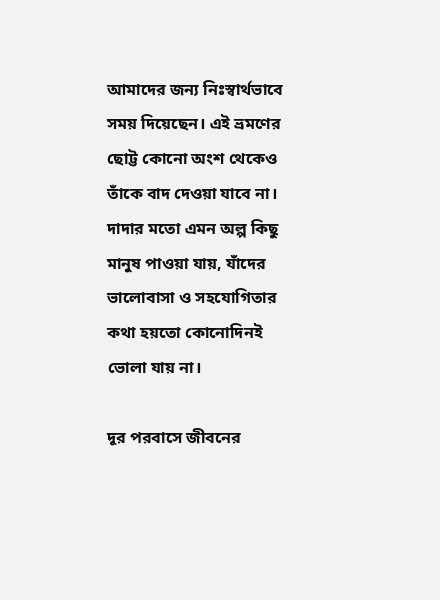আমাদের জন্য নিঃস্বার্থভাবে সময় দিয়েছেন। এই ভ্রমণের ছোট্ট কোনো অংশ থেকেও তাঁকে বাদ দেওয়া যাবে না। দাদার মতো এমন অল্প কিছু মানুষ পাওয়া যায়, যাঁদের ভালোবাসা ও সহযোগিতার কথা হয়তো কোনোদিনই ভোলা যায় না।

দূর পরবাসে জীবনের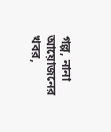গল্প, নানা আয়োজনের খবর,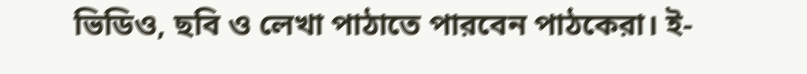ভিডিও, ছবি ও লেখা পাঠাতে পারবেন পাঠকেরা। ই-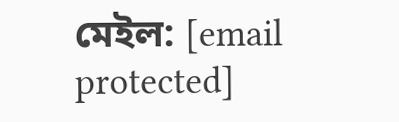মেইল: [email protected]